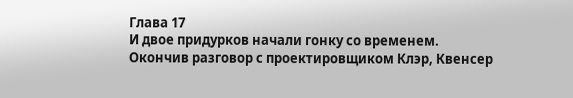Глава 17
И двое придурков начали гонку со временем.
Окончив разговор с проектировщиком Клэр, Квенсер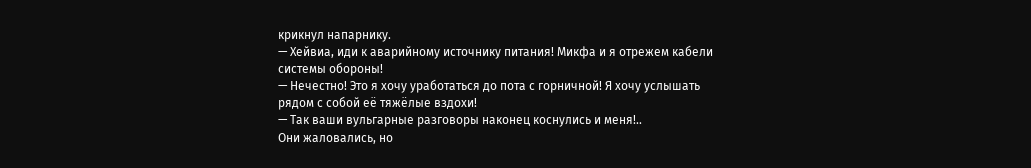крикнул напарнику.
— Хейвиа, иди к аварийному источнику питания! Микфа и я отрежем кабели системы обороны!
— Нечестно! Это я хочу уработаться до пота с горничной! Я хочу услышать рядом с собой её тяжёлые вздохи!
— Так ваши вульгарные разговоры наконец коснулись и меня!..
Они жаловались, но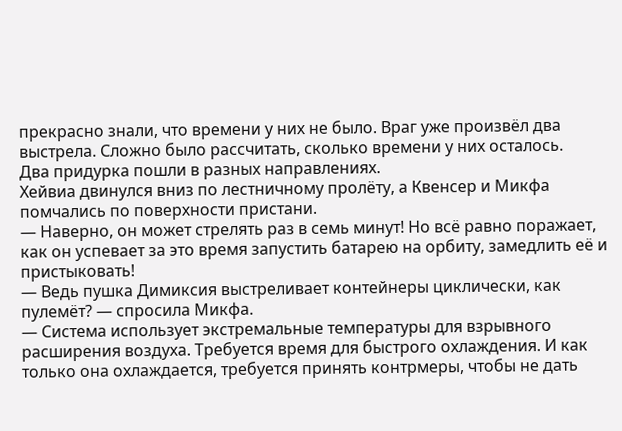прекрасно знали, что времени у них не было. Враг уже произвёл два выстрела. Сложно было рассчитать, сколько времени у них осталось.
Два придурка пошли в разных направлениях.
Хейвиа двинулся вниз по лестничному пролёту, а Квенсер и Микфа помчались по поверхности пристани.
— Наверно, он может стрелять раз в семь минут! Но всё равно поражает, как он успевает за это время запустить батарею на орбиту, замедлить её и пристыковать!
— Ведь пушка Димиксия выстреливает контейнеры циклически, как пулемёт? — спросила Микфа.
— Система использует экстремальные температуры для взрывного расширения воздуха. Требуется время для быстрого охлаждения. И как только она охлаждается, требуется принять контрмеры, чтобы не дать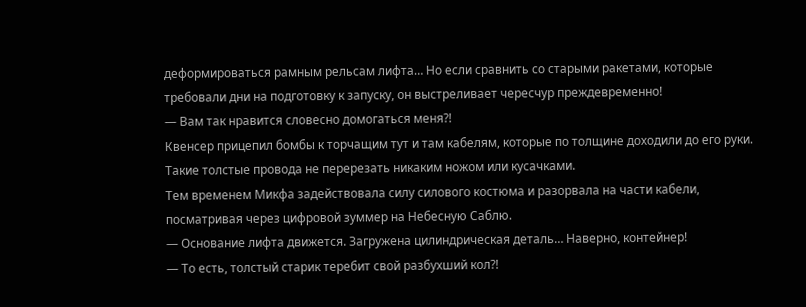деформироваться рамным рельсам лифта… Но если сравнить со старыми ракетами, которые требовали дни на подготовку к запуску, он выстреливает чересчур преждевременно!
— Вам так нравится словесно домогаться меня?!
Квенсер прицепил бомбы к торчащим тут и там кабелям, которые по толщине доходили до его руки. Такие толстые провода не перерезать никаким ножом или кусачками.
Тем временем Микфа задействовала силу силового костюма и разорвала на части кабели, посматривая через цифровой зуммер на Небесную Саблю.
— Основание лифта движется. Загружена цилиндрическая деталь… Наверно, контейнер!
— То есть, толстый старик теребит свой разбухший кол?!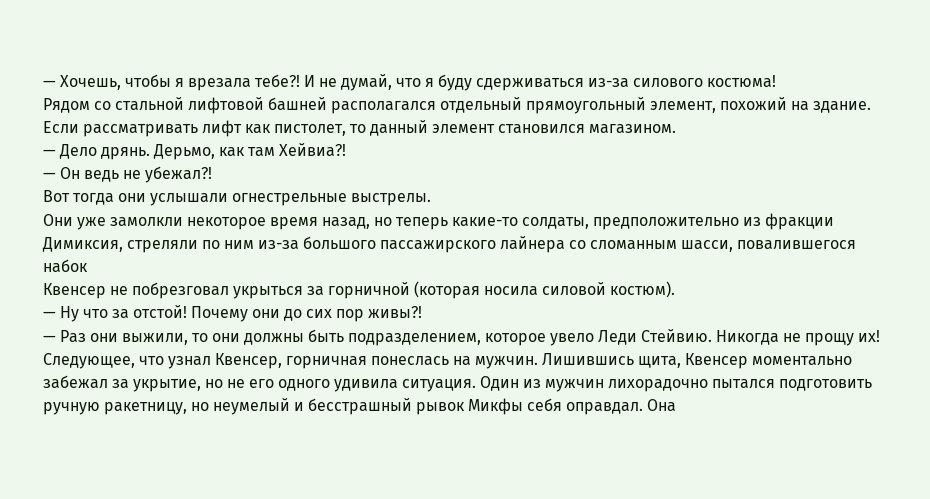— Хочешь, чтобы я врезала тебе?! И не думай, что я буду сдерживаться из-за силового костюма!
Рядом со стальной лифтовой башней располагался отдельный прямоугольный элемент, похожий на здание. Если рассматривать лифт как пистолет, то данный элемент становился магазином.
— Дело дрянь. Дерьмо, как там Хейвиа?!
— Он ведь не убежал?!
Вот тогда они услышали огнестрельные выстрелы.
Они уже замолкли некоторое время назад, но теперь какие-то солдаты, предположительно из фракции Димиксия, стреляли по ним из-за большого пассажирского лайнера со сломанным шасси, повалившегося набок
Квенсер не побрезговал укрыться за горничной (которая носила силовой костюм).
— Ну что за отстой! Почему они до сих пор живы?!
— Раз они выжили, то они должны быть подразделением, которое увело Леди Стейвию. Никогда не прощу их!
Следующее, что узнал Квенсер, горничная понеслась на мужчин. Лишившись щита, Квенсер моментально забежал за укрытие, но не его одного удивила ситуация. Один из мужчин лихорадочно пытался подготовить ручную ракетницу, но неумелый и бесстрашный рывок Микфы себя оправдал. Она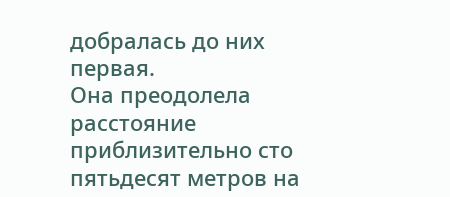добралась до них первая.
Она преодолела расстояние приблизительно сто пятьдесят метров на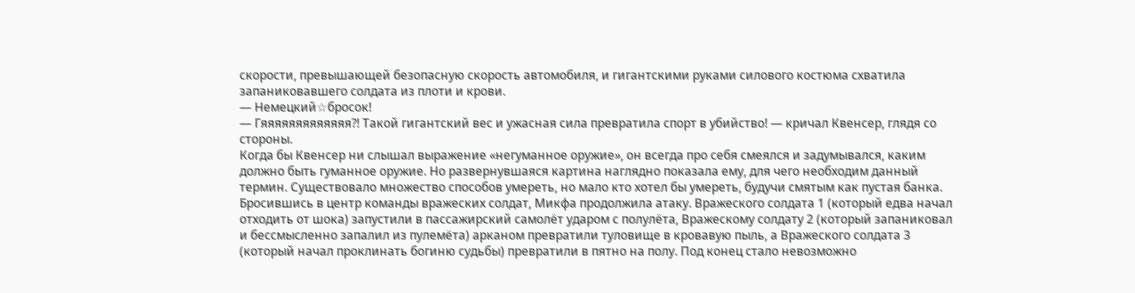скорости, превышающей безопасную скорость автомобиля, и гигантскими руками силового костюма схватила запаниковавшего солдата из плоти и крови.
— Немецкий☆бросок!
— Гяяяяяяяяяяяяя?! Такой гигантский вес и ужасная сила превратила спорт в убийство! — кричал Квенсер, глядя со стороны.
Когда бы Квенсер ни слышал выражение «негуманное оружие», он всегда про себя смеялся и задумывался, каким должно быть гуманное оружие. Но развернувшаяся картина наглядно показала ему, для чего необходим данный термин. Существовало множество способов умереть, но мало кто хотел бы умереть, будучи смятым как пустая банка.
Бросившись в центр команды вражеских солдат, Микфа продолжила атаку. Вражеского солдата 1 (который едва начал отходить от шока) запустили в пассажирский самолёт ударом с полулёта, Вражескому солдату 2 (который запаниковал и бессмысленно запалил из пулемёта) арканом превратили туловище в кровавую пыль, а Вражеского солдата 3 (который начал проклинать богиню судьбы) превратили в пятно на полу. Под конец стало невозможно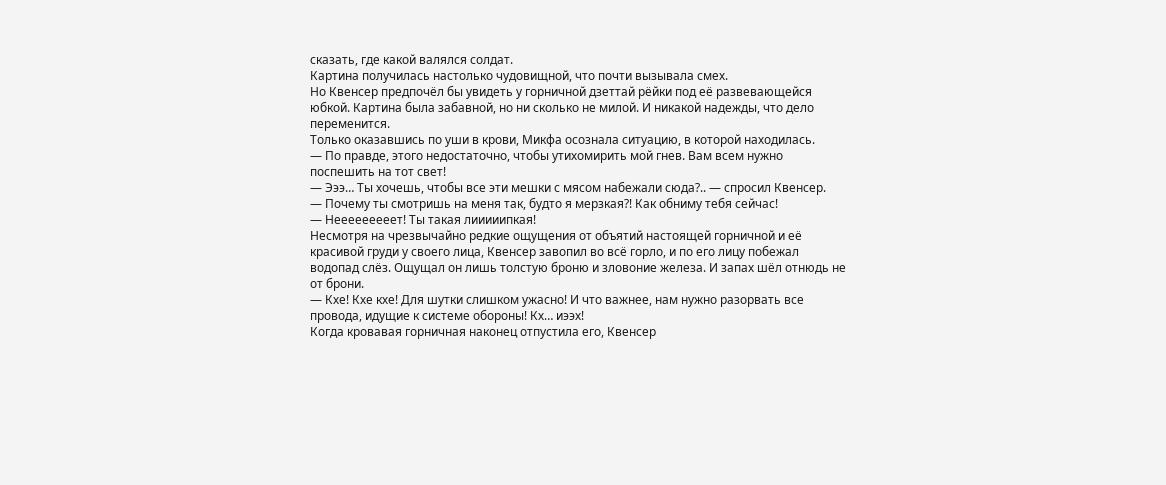сказать, где какой валялся солдат.
Картина получилась настолько чудовищной, что почти вызывала смех.
Но Квенсер предпочёл бы увидеть у горничной дзеттай рёйки под её развевающейся юбкой. Картина была забавной, но ни сколько не милой. И никакой надежды, что дело переменится.
Только оказавшись по уши в крови, Микфа осознала ситуацию, в которой находилась.
— По правде, этого недостаточно, чтобы утихомирить мой гнев. Вам всем нужно поспешить на тот свет!
— Эээ… Ты хочешь, чтобы все эти мешки с мясом набежали сюда?.. — спросил Квенсер.
— Почему ты смотришь на меня так, будто я мерзкая?! Как обниму тебя сейчас!
— Нееееееееет! Ты такая лииииипкая!
Несмотря на чрезвычайно редкие ощущения от объятий настоящей горничной и её красивой груди у своего лица, Квенсер завопил во всё горло, и по его лицу побежал водопад слёз. Ощущал он лишь толстую броню и зловоние железа. И запах шёл отнюдь не от брони.
— Кхе! Кхе кхе! Для шутки слишком ужасно! И что важнее, нам нужно разорвать все провода, идущие к системе обороны! Кх… иээх!
Когда кровавая горничная наконец отпустила его, Квенсер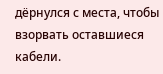дёрнулся с места, чтобы взорвать оставшиеся кабели.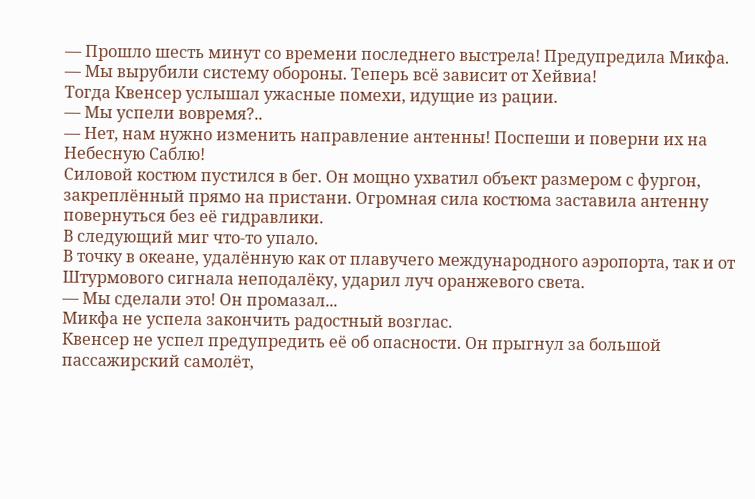— Прошло шесть минут со времени последнего выстрела! Предупредила Микфа.
— Мы вырубили систему обороны. Теперь всё зависит от Хейвиа!
Тогда Квенсер услышал ужасные помехи, идущие из рации.
— Мы успели вовремя?..
— Нет, нам нужно изменить направление антенны! Поспеши и поверни их на Небесную Саблю!
Силовой костюм пустился в бег. Он мощно ухватил объект размером с фургон, закреплённый прямо на пристани. Огромная сила костюма заставила антенну повернуться без её гидравлики.
В следующий миг что-то упало.
В точку в океане, удалённую как от плавучего международного аэропорта, так и от Штурмового сигнала неподалёку, ударил луч оранжевого света.
— Мы сделали это! Он промазал...
Микфа не успела закончить радостный возглас.
Квенсер не успел предупредить её об опасности. Он прыгнул за большой пассажирский самолёт,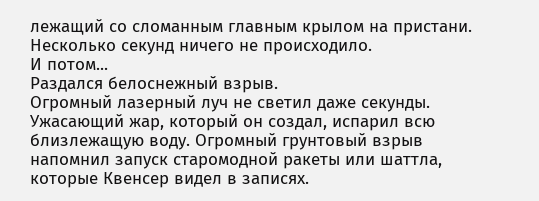лежащий со сломанным главным крылом на пристани.
Несколько секунд ничего не происходило.
И потом...
Раздался белоснежный взрыв.
Огромный лазерный луч не светил даже секунды. Ужасающий жар, который он создал, испарил всю близлежащую воду. Огромный грунтовый взрыв напомнил запуск старомодной ракеты или шаттла, которые Квенсер видел в записях.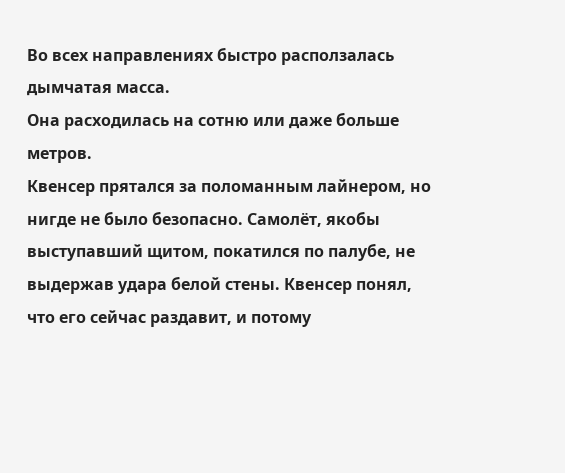Во всех направлениях быстро расползалась дымчатая масса.
Она расходилась на сотню или даже больше метров.
Квенсер прятался за поломанным лайнером, но нигде не было безопасно. Самолёт, якобы выступавший щитом, покатился по палубе, не выдержав удара белой стены. Квенсер понял, что его сейчас раздавит, и потому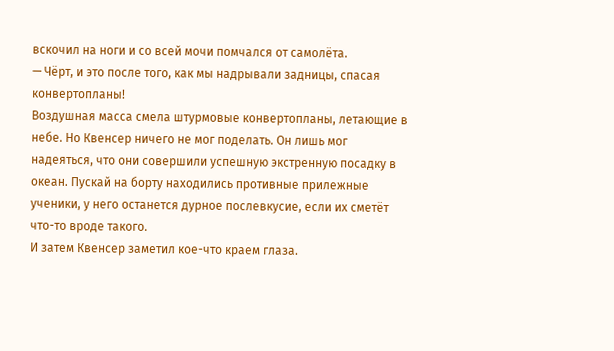вскочил на ноги и со всей мочи помчался от самолёта.
— Чёрт, и это после того, как мы надрывали задницы, спасая конвертопланы!
Воздушная масса смела штурмовые конвертопланы, летающие в небе. Но Квенсер ничего не мог поделать. Он лишь мог надеяться, что они совершили успешную экстренную посадку в океан. Пускай на борту находились противные прилежные ученики, у него останется дурное послевкусие, если их сметёт что-то вроде такого.
И затем Квенсер заметил кое-что краем глаза.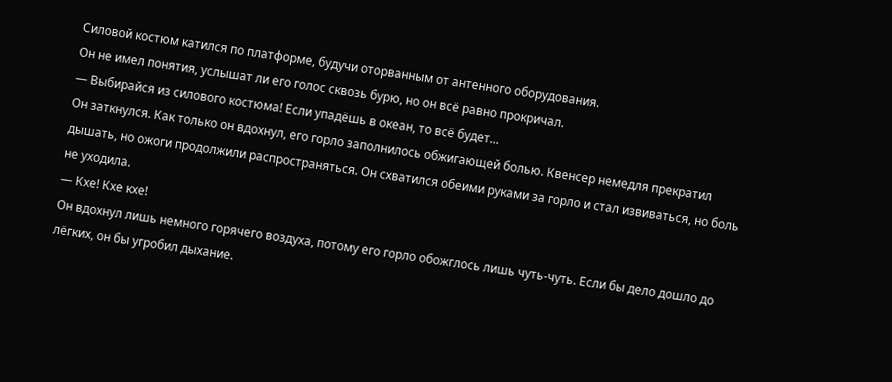Силовой костюм катился по платформе, будучи оторванным от антенного оборудования.
Он не имел понятия, услышат ли его голос сквозь бурю, но он всё равно прокричал.
— Выбирайся из силового костюма! Если упадёшь в океан, то всё будет...
Он заткнулся. Как только он вдохнул, его горло заполнилось обжигающей болью. Квенсер немедля прекратил дышать, но ожоги продолжили распространяться. Он схватился обеими руками за горло и стал извиваться, но боль не уходила.
— Кхе! Кхе кхе!
Он вдохнул лишь немного горячего воздуха, потому его горло обожглось лишь чуть-чуть. Если бы дело дошло до лёгких, он бы угробил дыхание.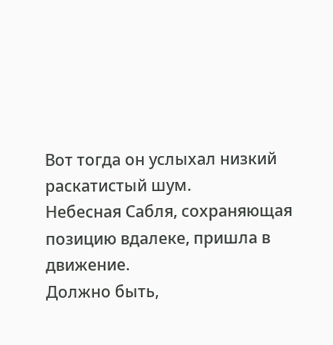Вот тогда он услыхал низкий раскатистый шум.
Небесная Сабля, сохраняющая позицию вдалеке, пришла в движение.
Должно быть,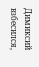Димиксий взбесился,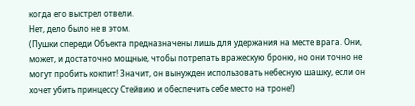когда его выстрел отвели.
Нет, дело было не в этом.
(Пушки спереди Объекта предназначены лишь для удержания на месте врага. Они, может, и достаточно мощные, чтобы потрепать вражескую броню, но они точно не могут пробить кокпит! Значит, он вынужден использовать небесную шашку, если он хочет убить принцессу Стейвию и обеспечить себе место на троне!)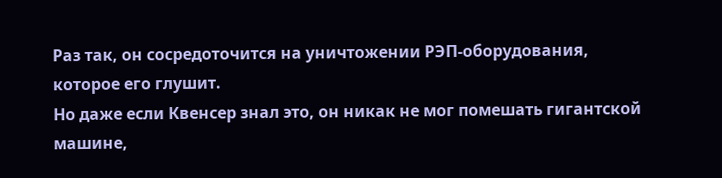Раз так, он сосредоточится на уничтожении РЭП-оборудования, которое его глушит.
Но даже если Квенсер знал это, он никак не мог помешать гигантской машине,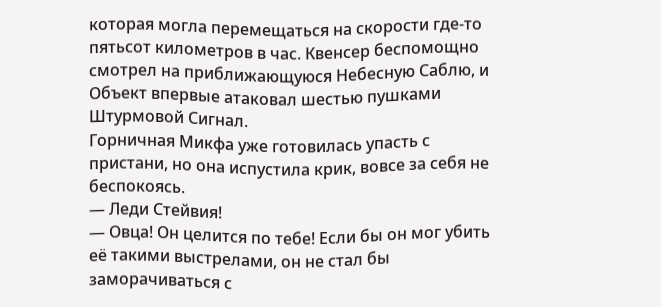которая могла перемещаться на скорости где-то пятьсот километров в час. Квенсер беспомощно смотрел на приближающуюся Небесную Саблю, и Объект впервые атаковал шестью пушками Штурмовой Сигнал.
Горничная Микфа уже готовилась упасть с пристани, но она испустила крик, вовсе за себя не беспокоясь.
— Леди Стейвия!
— Овца! Он целится по тебе! Если бы он мог убить её такими выстрелами, он не стал бы заморачиваться с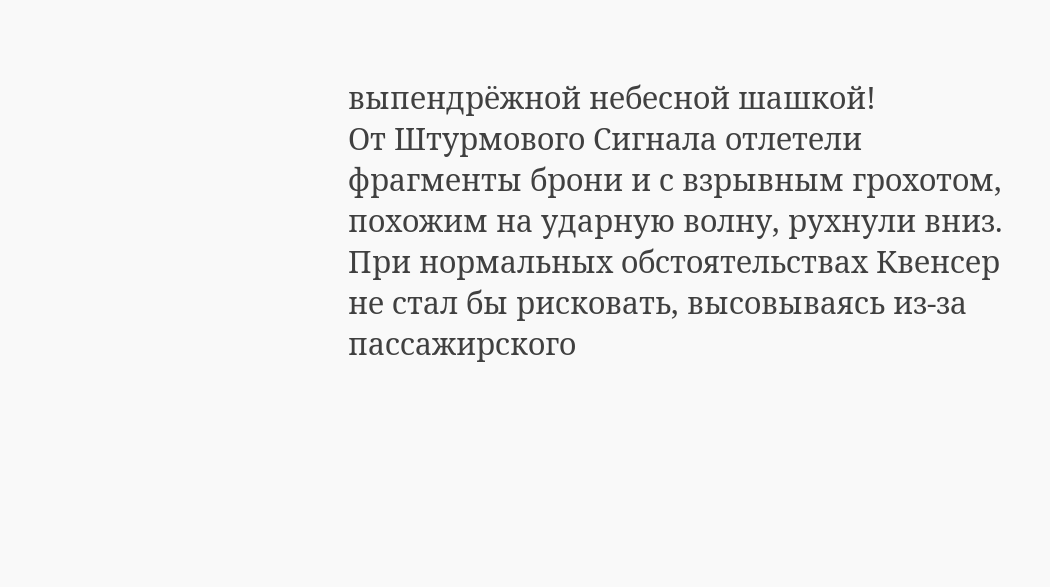выпендрёжной небесной шашкой!
От Штурмового Сигнала отлетели фрагменты брони и с взрывным грохотом, похожим на ударную волну, рухнули вниз. При нормальных обстоятельствах Квенсер не стал бы рисковать, высовываясь из-за пассажирского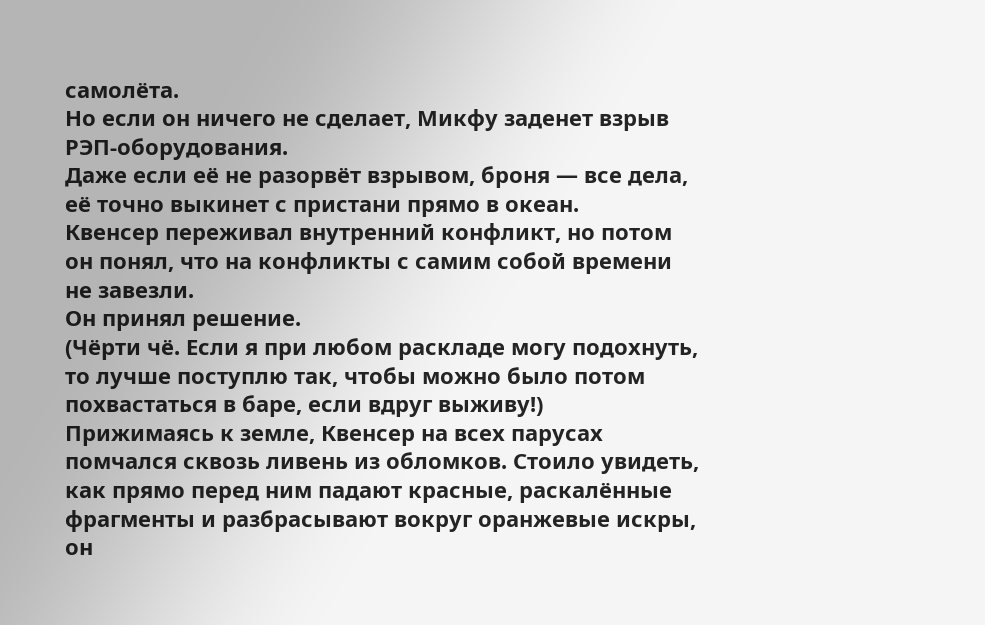самолёта.
Но если он ничего не сделает, Микфу заденет взрыв РЭП-оборудования.
Даже если её не разорвёт взрывом, броня — все дела, её точно выкинет с пристани прямо в океан.
Квенсер переживал внутренний конфликт, но потом он понял, что на конфликты с самим собой времени не завезли.
Он принял решение.
(Чёрти чё. Если я при любом раскладе могу подохнуть, то лучше поступлю так, чтобы можно было потом похвастаться в баре, если вдруг выживу!)
Прижимаясь к земле, Квенсер на всех парусах помчался сквозь ливень из обломков. Стоило увидеть, как прямо перед ним падают красные, раскалённые фрагменты и разбрасывают вокруг оранжевые искры, он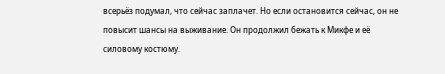всерьёз подумал, что сейчас заплачет. Но если остановится сейчас, он не повысит шансы на выживание. Он продолжил бежать к Микфе и её силовому костюму.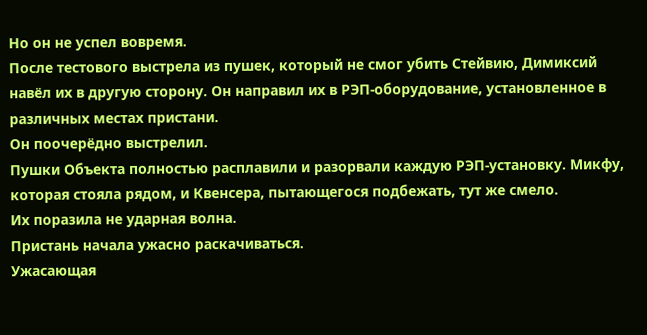Но он не успел вовремя.
После тестового выстрела из пушек, который не смог убить Стейвию, Димиксий навёл их в другую сторону. Он направил их в РЭП-оборудование, установленное в различных местах пристани.
Он поочерёдно выстрелил.
Пушки Объекта полностью расплавили и разорвали каждую РЭП-установку. Микфу, которая стояла рядом, и Квенсера, пытающегося подбежать, тут же смело.
Их поразила не ударная волна.
Пристань начала ужасно раскачиваться.
Ужасающая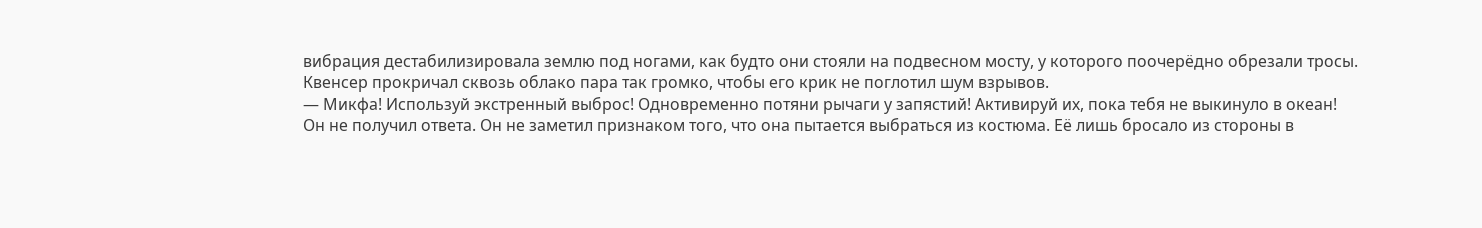вибрация дестабилизировала землю под ногами, как будто они стояли на подвесном мосту, у которого поочерёдно обрезали тросы.
Квенсер прокричал сквозь облако пара так громко, чтобы его крик не поглотил шум взрывов.
— Микфа! Используй экстренный выброс! Одновременно потяни рычаги у запястий! Активируй их, пока тебя не выкинуло в океан!
Он не получил ответа. Он не заметил признаком того, что она пытается выбраться из костюма. Её лишь бросало из стороны в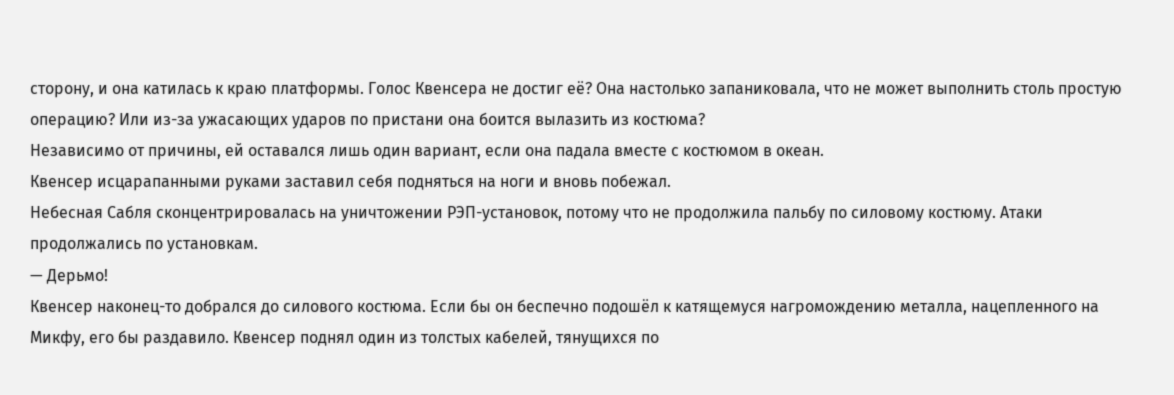сторону, и она катилась к краю платформы. Голос Квенсера не достиг её? Она настолько запаниковала, что не может выполнить столь простую операцию? Или из-за ужасающих ударов по пристани она боится вылазить из костюма?
Независимо от причины, ей оставался лишь один вариант, если она падала вместе с костюмом в океан.
Квенсер исцарапанными руками заставил себя подняться на ноги и вновь побежал.
Небесная Сабля сконцентрировалась на уничтожении РЭП-установок, потому что не продолжила пальбу по силовому костюму. Атаки продолжались по установкам.
— Дерьмо!
Квенсер наконец-то добрался до силового костюма. Если бы он беспечно подошёл к катящемуся нагромождению металла, нацепленного на Микфу, его бы раздавило. Квенсер поднял один из толстых кабелей, тянущихся по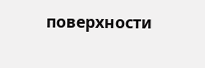поверхности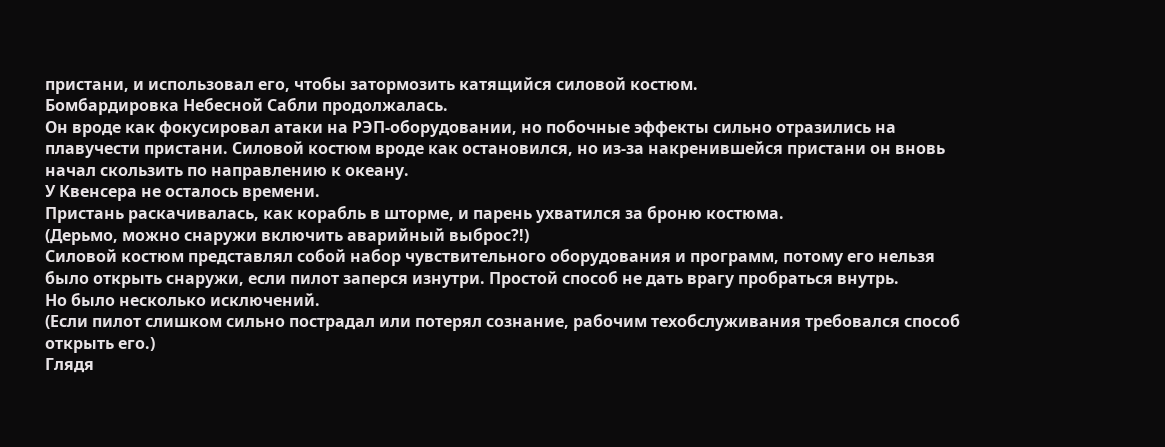пристани, и использовал его, чтобы затормозить катящийся силовой костюм.
Бомбардировка Небесной Сабли продолжалась.
Он вроде как фокусировал атаки на РЭП-оборудовании, но побочные эффекты сильно отразились на плавучести пристани. Силовой костюм вроде как остановился, но из-за накренившейся пристани он вновь начал скользить по направлению к океану.
У Квенсера не осталось времени.
Пристань раскачивалась, как корабль в шторме, и парень ухватился за броню костюма.
(Дерьмо, можно снаружи включить аварийный выброс?!)
Силовой костюм представлял собой набор чувствительного оборудования и программ, потому его нельзя было открыть снаружи, если пилот заперся изнутри. Простой способ не дать врагу пробраться внутрь.
Но было несколько исключений.
(Если пилот слишком сильно пострадал или потерял сознание, рабочим техобслуживания требовался способ открыть его.)
Глядя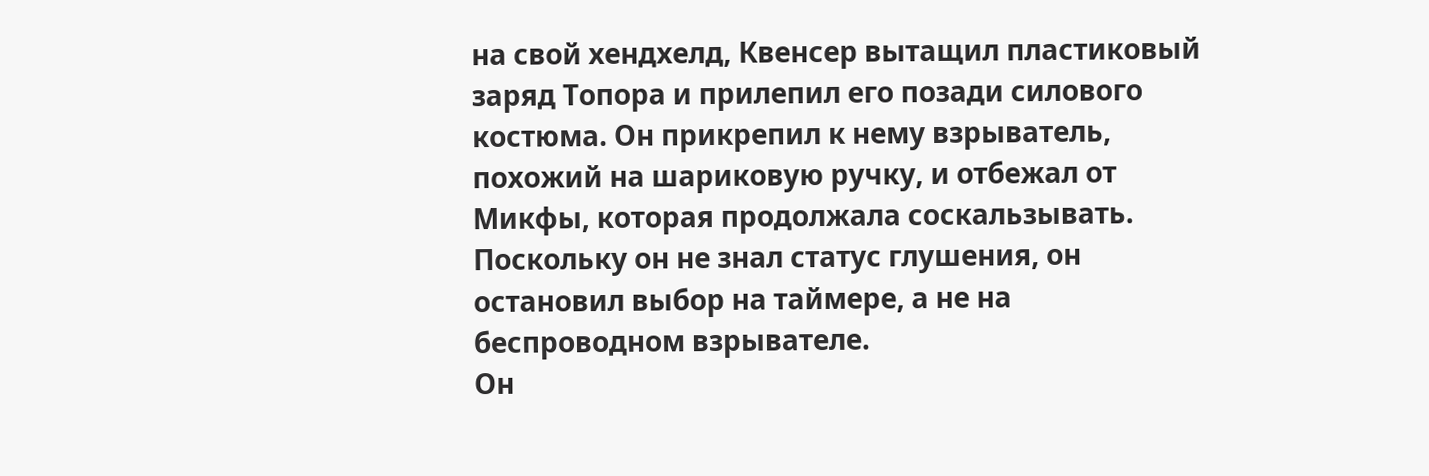на свой хендхелд, Квенсер вытащил пластиковый заряд Топора и прилепил его позади силового костюма. Он прикрепил к нему взрыватель, похожий на шариковую ручку, и отбежал от Микфы, которая продолжала соскальзывать. Поскольку он не знал статус глушения, он остановил выбор на таймере, а не на беспроводном взрывателе.
Он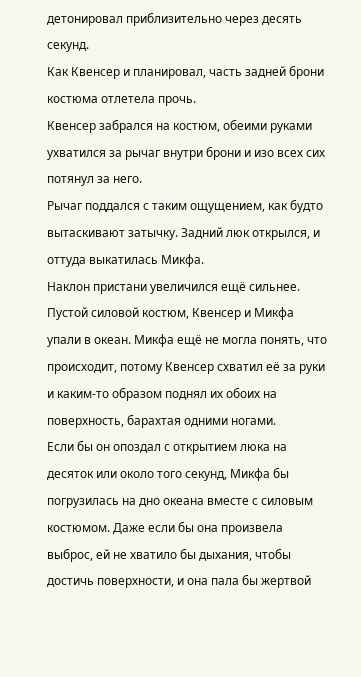детонировал приблизительно через десять секунд.
Как Квенсер и планировал, часть задней брони костюма отлетела прочь.
Квенсер забрался на костюм, обеими руками ухватился за рычаг внутри брони и изо всех сих потянул за него.
Рычаг поддался с таким ощущением, как будто вытаскивают затычку. Задний люк открылся, и оттуда выкатилась Микфа.
Наклон пристани увеличился ещё сильнее.
Пустой силовой костюм, Квенсер и Микфа упали в океан. Микфа ещё не могла понять, что происходит, потому Квенсер схватил её за руки и каким-то образом поднял их обоих на поверхность, барахтая одними ногами.
Если бы он опоздал с открытием люка на десяток или около того секунд, Микфа бы погрузилась на дно океана вместе с силовым костюмом. Даже если бы она произвела выброс, ей не хватило бы дыхания, чтобы достичь поверхности, и она пала бы жертвой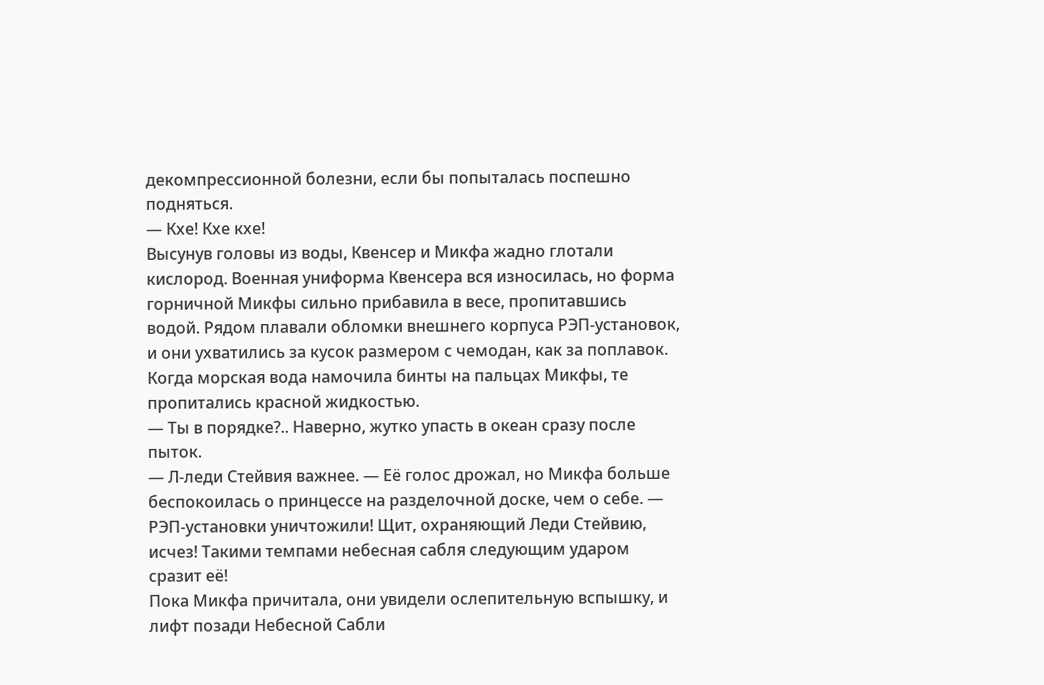декомпрессионной болезни, если бы попыталась поспешно подняться.
— Кхе! Кхе кхе!
Высунув головы из воды, Квенсер и Микфа жадно глотали кислород. Военная униформа Квенсера вся износилась, но форма горничной Микфы сильно прибавила в весе, пропитавшись водой. Рядом плавали обломки внешнего корпуса РЭП-установок, и они ухватились за кусок размером с чемодан, как за поплавок.
Когда морская вода намочила бинты на пальцах Микфы, те пропитались красной жидкостью.
— Ты в порядке?.. Наверно, жутко упасть в океан сразу после пыток.
— Л-леди Стейвия важнее. — Её голос дрожал, но Микфа больше беспокоилась о принцессе на разделочной доске, чем о себе. — РЭП-установки уничтожили! Щит, охраняющий Леди Стейвию, исчез! Такими темпами небесная сабля следующим ударом сразит её!
Пока Микфа причитала, они увидели ослепительную вспышку, и лифт позади Небесной Сабли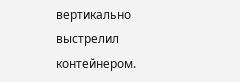вертикально выстрелил контейнером.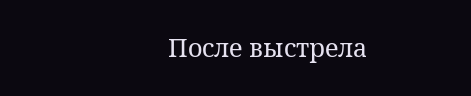После выстрела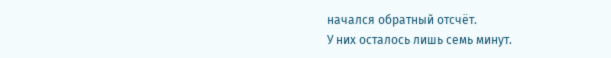начался обратный отсчёт.
У них осталось лишь семь минут.